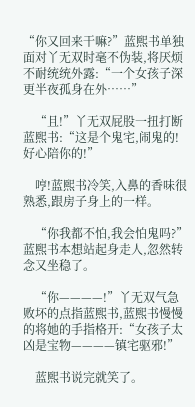“你又回来干嘛?”蓝熙书单独面对丫无双时毫不伪装,将厌烦不耐统统外露:“一个女孩子深更半夜孤身在外……”

    “且!”丫无双屁股一扭打断蓝熙书:“这是个鬼宅,闹鬼的!好心陪你的!”

    哼!蓝熙书冷笑,入鼻的香味很熟悉,跟房子身上的一样。

    “你我都不怕,我会怕鬼吗?”蓝熙书本想站起身走人,忽然转念又坐稳了。

    “你————!”丫无双气急败坏的点指蓝熙书,蓝熙书慢慢的将她的手指格开:“女孩子太凶是宝物————镇宅驱邪!”

    蓝熙书说完就笑了。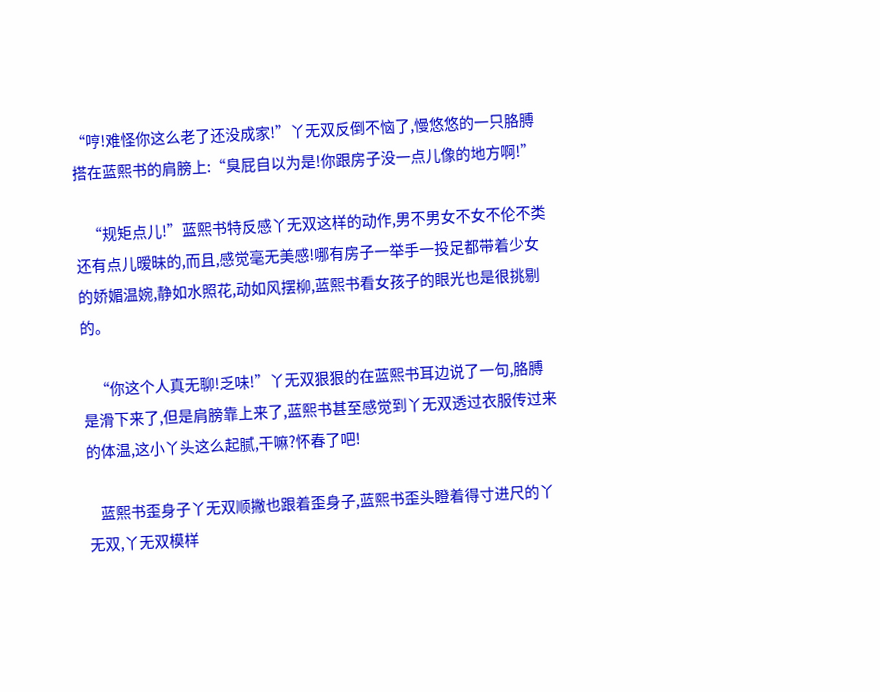“哼!难怪你这么老了还没成家!”丫无双反倒不恼了,慢悠悠的一只胳膊搭在蓝熙书的肩膀上:“臭屁自以为是!你跟房子没一点儿像的地方啊!”

    “规矩点儿!”蓝熙书特反感丫无双这样的动作,男不男女不女不伦不类还有点儿暧昧的,而且,感觉毫无美感!哪有房子一举手一投足都带着少女的娇媚温婉,静如水照花,动如风摆柳,蓝熙书看女孩子的眼光也是很挑剔的。

    “你这个人真无聊!乏味!”丫无双狠狠的在蓝熙书耳边说了一句,胳膊是滑下来了,但是肩膀靠上来了,蓝熙书甚至感觉到丫无双透过衣服传过来的体温,这小丫头这么起腻,干嘛?怀春了吧!

    蓝熙书歪身子丫无双顺撇也跟着歪身子,蓝熙书歪头瞪着得寸进尺的丫无双,丫无双模样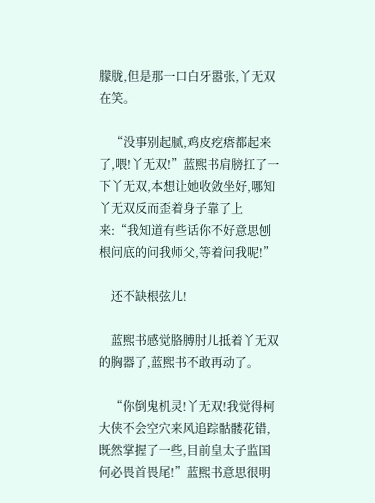朦胧,但是那一口白牙嚣张,丫无双在笑。

    “没事别起腻,鸡皮疙瘩都起来了,喂!丫无双!”蓝熙书肩膀扛了一下丫无双,本想让她收敛坐好,哪知丫无双反而歪着身子靠了上来:“我知道有些话你不好意思刨根问底的问我师父,等着问我呢!”

    还不缺根弦儿!

    蓝熙书感觉胳膊肘儿抵着丫无双的胸器了,蓝熙书不敢再动了。

    “你倒鬼机灵!丫无双!我觉得柯大侠不会空穴来风追踪骷髅花错,既然掌握了一些,目前皇太子监国何必畏首畏尾!”蓝熙书意思很明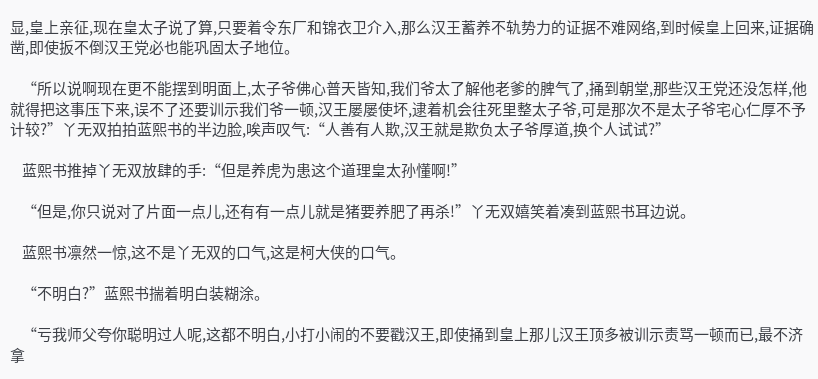显,皇上亲征,现在皇太子说了算,只要着令东厂和锦衣卫介入,那么汉王蓄养不轨势力的证据不难网络,到时候皇上回来,证据确凿,即使扳不倒汉王党必也能巩固太子地位。

    “所以说啊现在更不能摆到明面上,太子爷佛心普天皆知,我们爷太了解他老爹的脾气了,捅到朝堂,那些汉王党还没怎样,他就得把这事压下来,误不了还要训示我们爷一顿,汉王屡屡使坏,逮着机会往死里整太子爷,可是那次不是太子爷宅心仁厚不予计较?”丫无双拍拍蓝熙书的半边脸,唉声叹气:“人善有人欺,汉王就是欺负太子爷厚道,换个人试试?”

    蓝熙书推掉丫无双放肆的手:“但是养虎为患这个道理皇太孙懂啊!”

    “但是,你只说对了片面一点儿,还有有一点儿就是猪要养肥了再杀!”丫无双嬉笑着凑到蓝熙书耳边说。

    蓝熙书凛然一惊,这不是丫无双的口气,这是柯大侠的口气。

    “不明白?”蓝熙书揣着明白装糊涂。

    “亏我师父夸你聪明过人呢,这都不明白,小打小闹的不要戳汉王,即使捅到皇上那儿汉王顶多被训示责骂一顿而已,最不济拿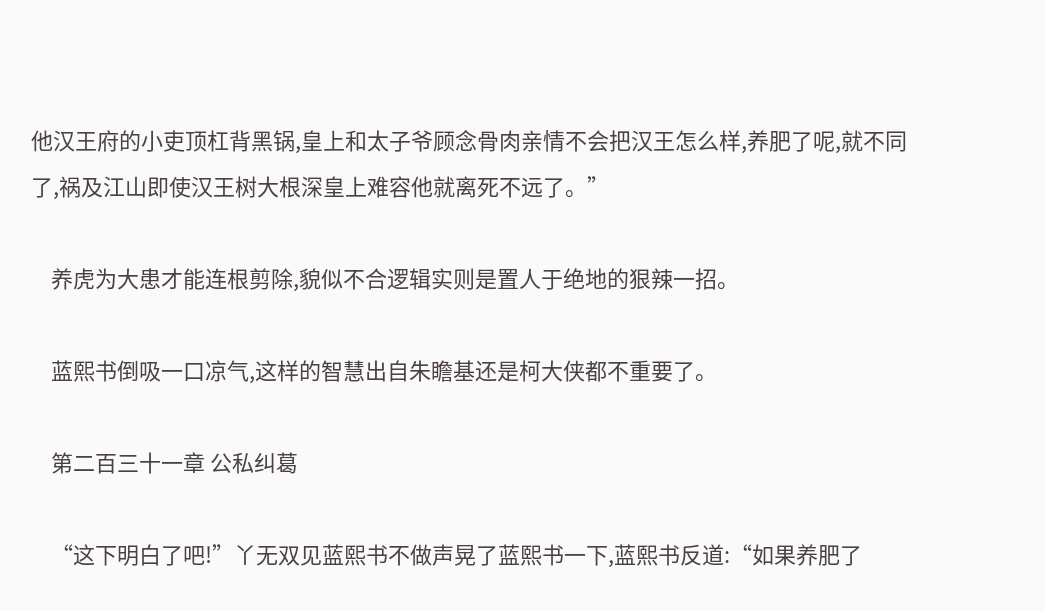他汉王府的小吏顶杠背黑锅,皇上和太子爷顾念骨肉亲情不会把汉王怎么样,养肥了呢,就不同了,祸及江山即使汉王树大根深皇上难容他就离死不远了。”

    养虎为大患才能连根剪除,貌似不合逻辑实则是置人于绝地的狠辣一招。

    蓝熙书倒吸一口凉气,这样的智慧出自朱瞻基还是柯大侠都不重要了。

    第二百三十一章 公私纠葛

    “这下明白了吧!”丫无双见蓝熙书不做声晃了蓝熙书一下,蓝熙书反道:“如果养肥了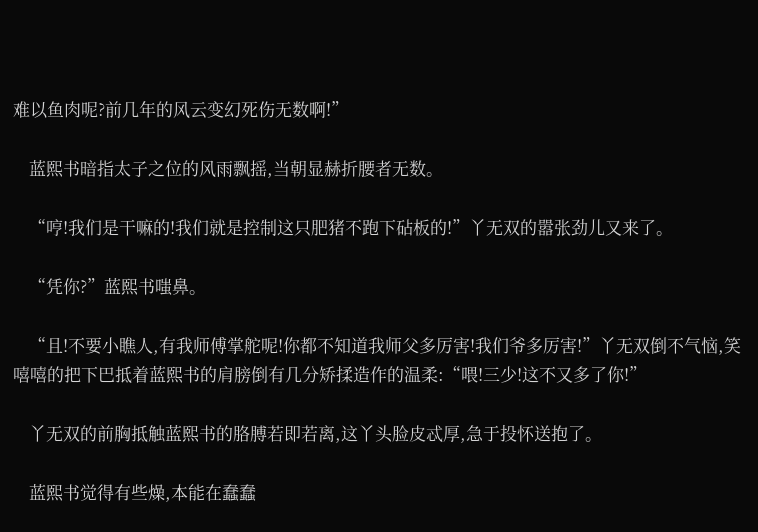难以鱼肉呢?前几年的风云变幻死伤无数啊!”

    蓝熙书暗指太子之位的风雨飘摇,当朝显赫折腰者无数。

    “哼!我们是干嘛的!我们就是控制这只肥猪不跑下砧板的!”丫无双的嚣张劲儿又来了。

    “凭你?”蓝熙书嗤鼻。

    “且!不要小瞧人,有我师傅掌舵呢!你都不知道我师父多厉害!我们爷多厉害!”丫无双倒不气恼,笑嘻嘻的把下巴抵着蓝熙书的肩膀倒有几分矫揉造作的温柔:“喂!三少!这不又多了你!”

    丫无双的前胸抵触蓝熙书的胳膊若即若离,这丫头脸皮忒厚,急于投怀送抱了。

    蓝熙书觉得有些燥,本能在蠢蠢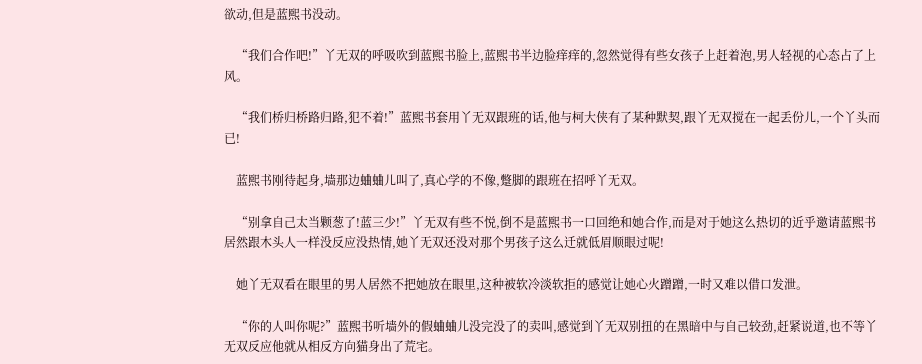欲动,但是蓝熙书没动。

    “我们合作吧!”丫无双的呼吸吹到蓝熙书脸上,蓝熙书半边脸痒痒的,忽然觉得有些女孩子上赶着泡,男人轻视的心态占了上风。

    “我们桥归桥路归路,犯不着!”蓝熙书套用丫无双跟班的话,他与柯大侠有了某种默契,跟丫无双搅在一起丢份儿,一个丫头而已!

    蓝熙书刚待起身,墙那边蛐蛐儿叫了,真心学的不像,蹩脚的跟班在招呼丫无双。

    “别拿自己太当颗葱了!蓝三少!”丫无双有些不悦,倒不是蓝熙书一口回绝和她合作,而是对于她这么热切的近乎邀请蓝熙书居然跟木头人一样没反应没热情,她丫无双还没对那个男孩子这么迁就低眉顺眼过呢!

    她丫无双看在眼里的男人居然不把她放在眼里,这种被软冷淡软拒的感觉让她心火蹭蹭,一时又难以借口发泄。

    “你的人叫你呢?”蓝熙书听墙外的假蛐蛐儿没完没了的卖叫,感觉到丫无双别扭的在黑暗中与自己较劲,赶紧说道,也不等丫无双反应他就从相反方向猫身出了荒宅。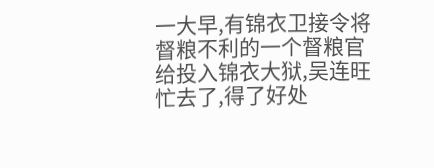一大早,有锦衣卫接令将督粮不利的一个督粮官给投入锦衣大狱,吴连旺忙去了,得了好处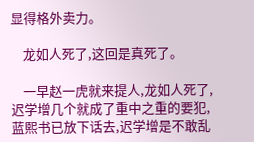显得格外卖力。

    龙如人死了,这回是真死了。

    一早赵一虎就来提人,龙如人死了,迟学增几个就成了重中之重的要犯,蓝熙书已放下话去,迟学增是不敢乱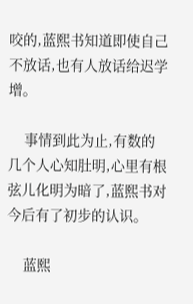咬的,蓝熙书知道即使自己不放话,也有人放话给迟学增。

    事情到此为止,有数的几个人心知肚明,心里有根弦儿化明为暗了,蓝熙书对今后有了初步的认识。

    蓝熙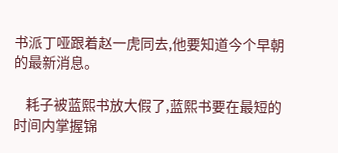书派丁哑跟着赵一虎同去,他要知道今个早朝的最新消息。

    耗子被蓝熙书放大假了,蓝熙书要在最短的时间内掌握锦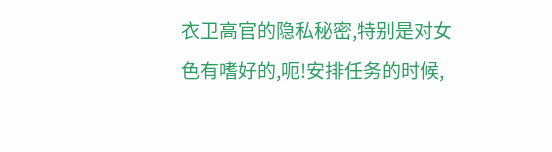衣卫高官的隐私秘密,特别是对女色有嗜好的,呃!安排任务的时候,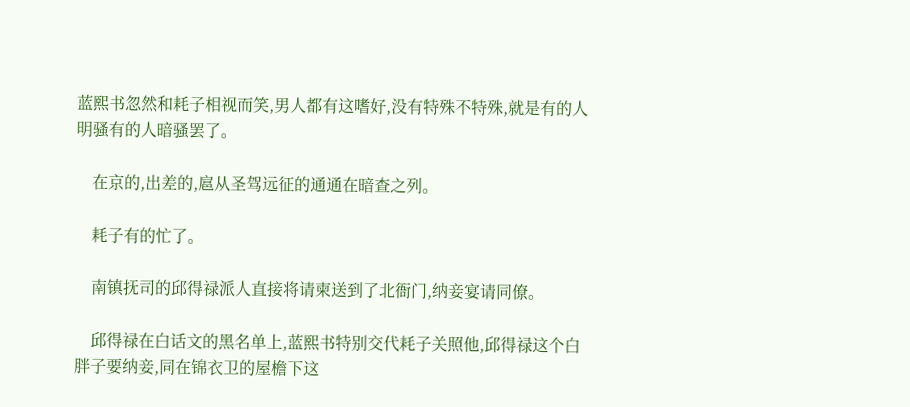蓝熙书忽然和耗子相视而笑,男人都有这嗜好,没有特殊不特殊,就是有的人明骚有的人暗骚罢了。

    在京的,出差的,扈从圣驾远征的通通在暗查之列。

    耗子有的忙了。

    南镇抚司的邱得禄派人直接将请柬送到了北衙门,纳妾宴请同僚。

    邱得禄在白话文的黑名单上,蓝熙书特别交代耗子关照他,邱得禄这个白胖子要纳妾,同在锦衣卫的屋檐下这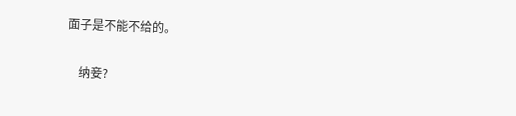面子是不能不给的。

    纳妾?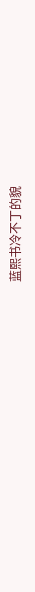蓝熙书冷不丁的貌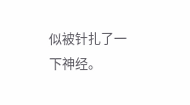似被针扎了一下神经。